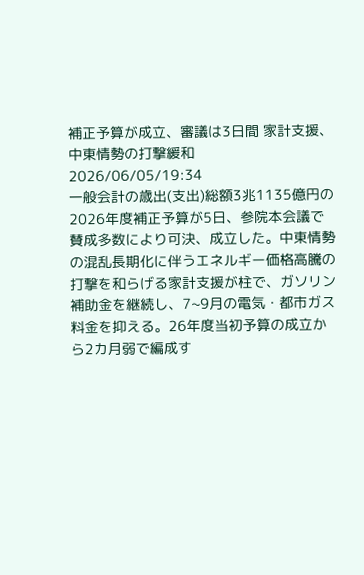補正予算が成立、審議は3日間 家計支援、中東情勢の打撃緩和
2026/06/05/19:34
一般会計の歳出(支出)総額3兆1135億円の2026年度補正予算が5日、参院本会議で賛成多数により可決、成立した。中東情勢の混乱長期化に伴うエネルギー価格高騰の打撃を和らげる家計支援が柱で、ガソリン補助金を継続し、7~9月の電気・都市ガス料金を抑える。26年度当初予算の成立から2カ月弱で編成す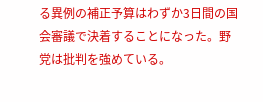る異例の補正予算はわずか3日間の国会審議で決着することになった。野党は批判を強めている。